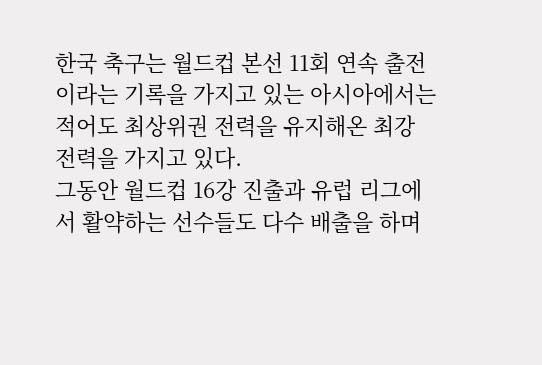한국 축구는 월드컵 본선 11회 연속 출전이라는 기록을 가지고 있는 아시아에서는 적어도 최상위권 전력을 유지해온 최강 전력을 가지고 있다.
그동안 월드컵 16강 진출과 유럽 리그에서 활약하는 선수들도 다수 배출을 하며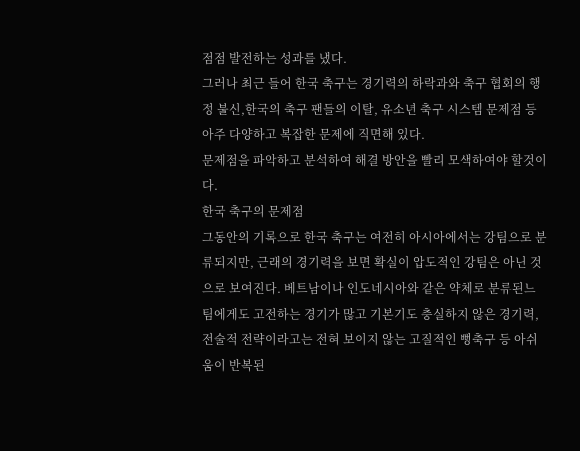점점 발전하는 성과를 냈다.
그러나 최근 들어 한국 축구는 경기력의 하락과와 축구 협회의 행정 불신,한국의 축구 팬들의 이탈, 유소년 축구 시스템 문제점 등 아주 다양하고 복잡한 문제에 직면해 있다.
문제점을 파악하고 분석하여 해결 방안을 빨리 모색하여야 할것이다.
한국 축구의 문제점
그동안의 기록으로 한국 축구는 여전히 아시아에서는 강팀으로 분류되지만, 근래의 경기력을 보면 확실이 압도적인 강팀은 아닌 것으로 보여진다. 베트남이나 인도네시아와 같은 약체로 분류된느 팀에게도 고전하는 경기가 많고 기본기도 충실하지 않은 경기력, 전술적 전략이라고는 전혀 보이지 않는 고질적인 뻥축구 등 아쉬움이 반복된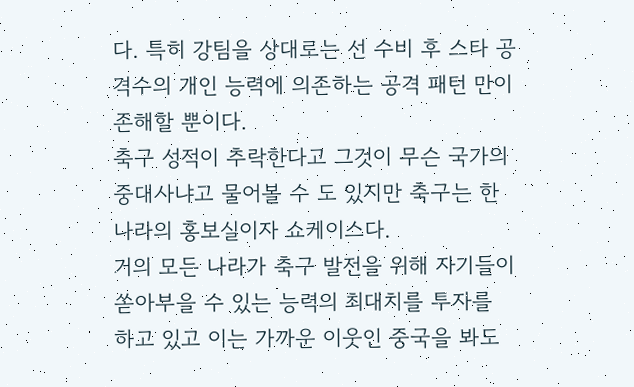다. 특히 강팀을 상대로는 선 수비 후 스타 공격수의 개인 능력에 의존하는 공격 패턴 만이 존해할 뿐이다.
축구 성적이 추락한다고 그것이 무슨 국가의 중대사냐고 물어볼 수 도 있지만 축구는 한 나라의 홍보실이자 쇼케이스다.
거의 모든 나라가 축구 발전을 위해 자기들이 쏟아부을 수 있는 능력의 최대치를 투자를 하고 있고 이는 가까운 이웃인 중국을 봐도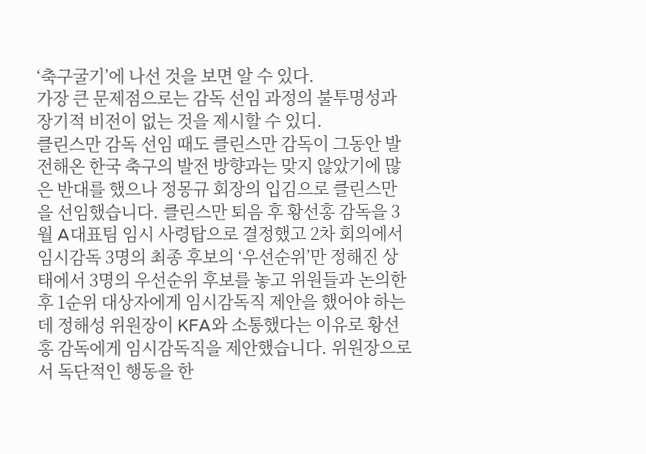‘축구굴기’에 나선 것을 보면 알 수 있다.
가장 큰 문제점으로는 감독 선임 과정의 불투명성과 장기적 비전이 없는 것을 제시할 수 있디.
클린스만 감독 선임 때도 클린스만 감독이 그동안 발전해온 한국 축구의 발전 방향과는 맞지 않았기에 많은 반대를 했으나 정몽규 회장의 입김으로 클린스만을 선임했습니다. 클린스만 퇴음 후 황선홍 감독을 3월 A대표팀 임시 사령탑으로 결정했고 2차 회의에서 임시감독 3명의 최종 후보의 ‘우선순위’만 정해진 상태에서 3명의 우선순위 후보를 놓고 위원들과 논의한 후 1순위 대상자에게 임시감독직 제안을 했어야 하는데 정해성 위원장이 KFA와 소통했다는 이유로 황선홍 감독에게 임시감독직을 제안했습니다. 위원장으로서 독단적인 행동을 한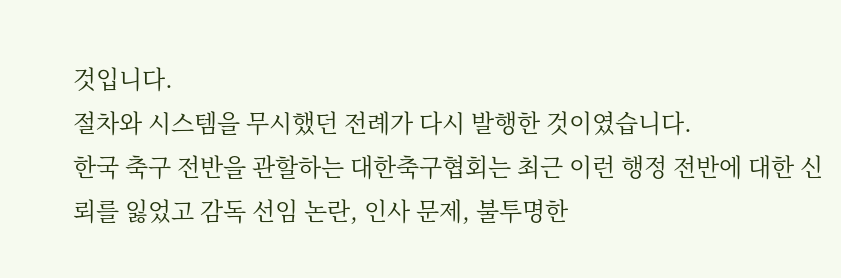것입니다.
절차와 시스템을 무시했던 전례가 다시 발행한 것이였습니다.
한국 축구 전반을 관할하는 대한축구협회는 최근 이런 행정 전반에 대한 신뢰를 잃었고 감독 선임 논란, 인사 문제, 불투명한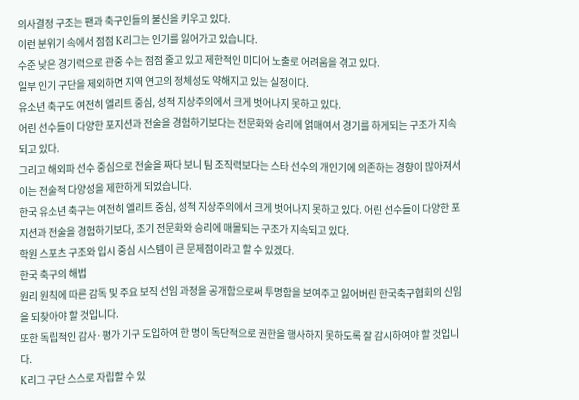의사결정 구조는 팬과 축구인들의 불신을 키우고 있다.
이런 분위기 속에서 점점 K리그는 인기를 잃어가고 있습니다.
수준 낮은 경기력으로 관중 수는 점점 줄고 있고 제한적인 미디어 노출로 어려움을 겪고 있다.
일부 인기 구단을 제외하면 지역 연고의 정체성도 약해지고 있는 실정이다.
유소년 축구도 여전히 엘리트 중심, 성적 지상주의에서 크게 벗어나지 못하고 있다.
어린 선수들이 다양한 포지션과 전술을 경험하기보다는 전문화와 승리에 얽매여서 경기를 하게되는 구조가 지속되고 있다.
그리고 해외파 선수 중심으로 전술을 짜다 보니 팀 조직력보다는 스타 선수의 개인기에 의존하는 경향이 많아져서 이는 전술적 다양성을 제한하게 되었습니다.
한국 유소년 축구는 여전히 엘리트 중심, 성적 지상주의에서 크게 벗어나지 못하고 있다. 어린 선수들이 다양한 포지션과 전술을 경험하기보다, 조기 전문화와 승리에 매몰되는 구조가 지속되고 있다.
학원 스포츠 구조와 입시 중심 시스템이 큰 문제점이라고 할 수 있겠다.
한국 축구의 해법
원리 원칙에 따른 감독 및 주요 보직 선임 과정을 공개함으로써 투명함을 보여주고 잃어버린 한국축구협회의 신임을 되찾아야 할 것입니다.
또한 독립적인 감사·평가 기구 도입하여 한 명이 독단적으로 권한을 행사하지 못하도록 잘 감시하여야 할 것입니다.
K리그 구단 스스로 자립할 수 있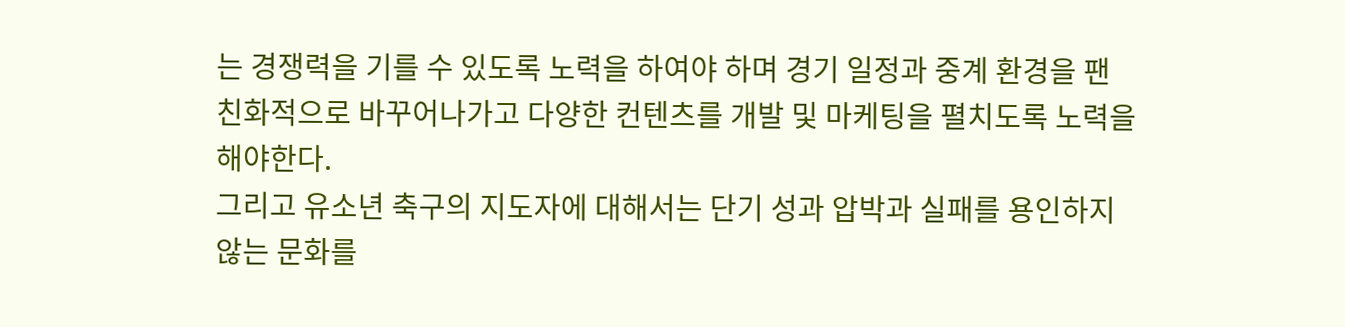는 경쟁력을 기를 수 있도록 노력을 하여야 하며 경기 일정과 중계 환경을 팬 친화적으로 바꾸어나가고 다양한 컨텐츠를 개발 및 마케팅을 펼치도록 노력을 해야한다.
그리고 유소년 축구의 지도자에 대해서는 단기 성과 압박과 실패를 용인하지 않는 문화를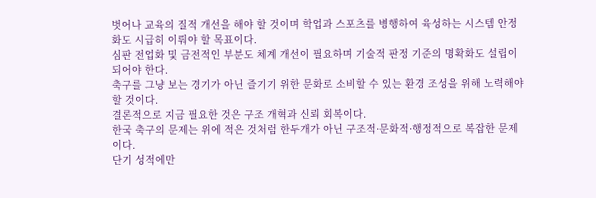벗어나 교육의 질적 개선을 해야 할 것이며 학업과 스포츠를 병행하여 육성하는 시스템 안정화도 시급히 이뤄야 할 목표이다.
심판 전업화 및 금전적인 부분도 체계 개선이 필요하며 기술적 판정 기준의 명확화도 설립이되어야 한다.
축구를 그냥 보는 경기가 아닌 즐기기 위한 문화로 소비할 수 있는 환경 조성을 위해 노력해야 할 것이다.
결론적으로 지금 필요한 것은 구조 개혁과 신뢰 회복이다.
한국 축구의 문제는 위에 적은 것처럼 한두개가 아닌 구조적·문화적·행정적으로 복잡한 문제이다.
단기 성적에만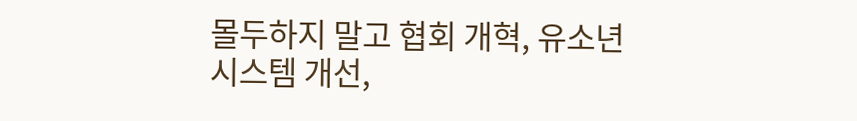몰두하지 말고 협회 개혁, 유소년 시스템 개선,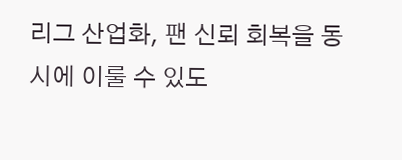리그 산업화, 팬 신뢰 회복을 동시에 이룰 수 있도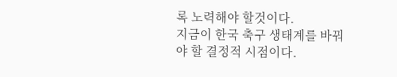록 노력해야 할것이다.
지금이 한국 축구 생태계를 바꿔야 할 결정적 시점이다.